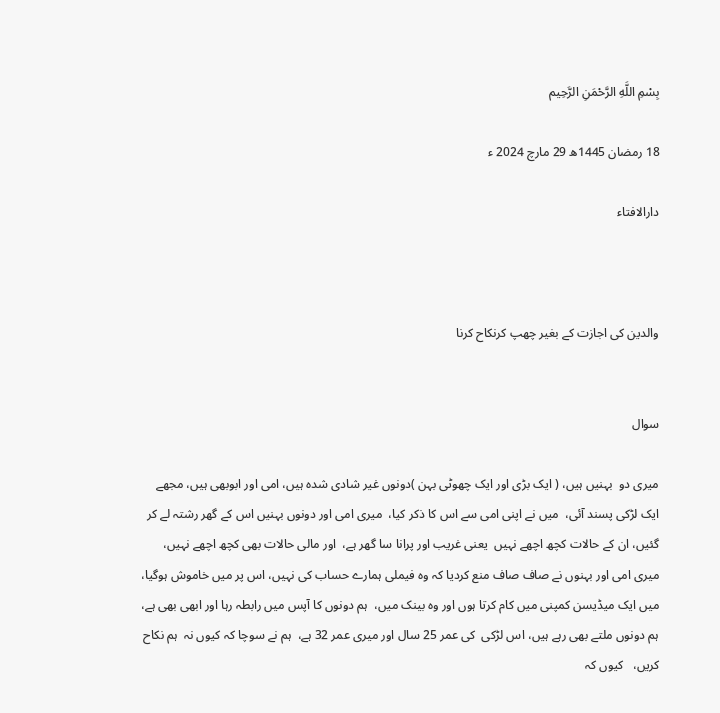بِسْمِ اللَّهِ الرَّحْمَنِ الرَّحِيم

18 رمضان 1445ھ 29 مارچ 2024 ء

دارالافتاء



والدین کی اجازت کے بغیر چھپ کرنکاح کرنا


سوال

میری دو  بہنیں ہیں، ( ایک بڑی اور ایک چھوٹی بہن )دونوں غیر شادی شدہ ہیں، امی اور ابوبھی ہیں، مجھے ایک لڑکی پسند آئی،  میں نے اپنی امی سے اس کا ذکر کیا،  میری امی اور دونوں بہنیں اس کے گھر رشتہ لے کر گئیں، ان کے حالات کچھ اچھے نہیں  یعنی غریب اور پرانا سا گھر ہے،  اور مالی حالات بھی کچھ اچھے نہیں، میری امی اور بہنوں نے صاف صاف منع کردیا کہ وہ فیملی ہمارے حساب کی نہیں، اس پر میں خاموش ہوگیا،  میں ایک میڈیسن کمپنی میں کام کرتا ہوں اور وہ بینک میں،  ہم دونوں کا آپس میں رابطہ رہا اور ابھی بھی ہے، ہم دونوں ملتے بھی رہے ہیں، اس لڑکی  کی عمر 25 سال اور میری عمر 32 ہے،  ہم نے سوچا کہ کیوں نہ  ہم نکاح کریں،   کیوں کہ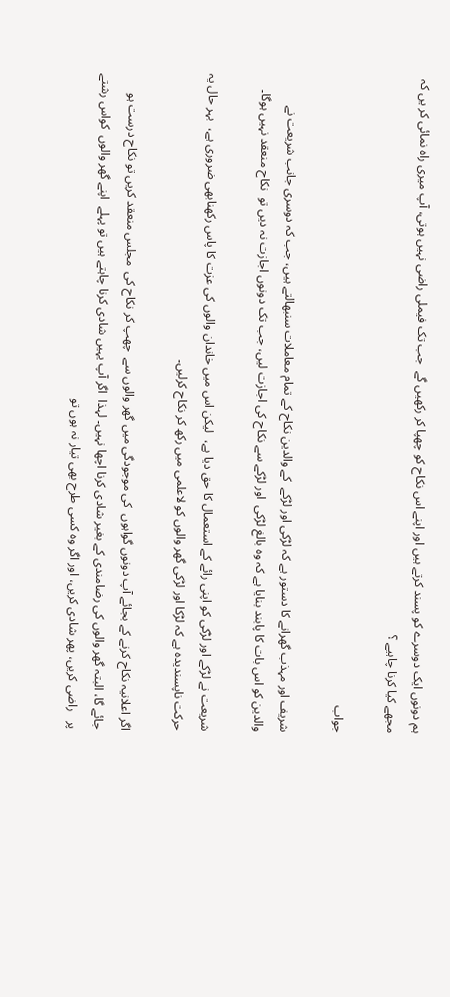ہم دونوں ایک دوسرے کو پسند کرتے ہیں اور اپنے اس نکاح کو چھپا کر رکھیں گے  جب تک فیملی راضی نہیں ہوتی، آپ میری راہ نمائی کر یں کہ مجھے کیا کرنا چاہیے ؟

جواب

شریف اور مہذب گھرانے کا دستور ہے کہ لڑکی اور لڑکے  کے والدین نکاح کے تمام معاملات سنبھالتے ہیں، جب کہ دوسری جانب شریعت نے والدین کو اس بات کا پابند بنایا ہے کہ وہ بالغ لڑکی  اور لڑکے سے نکاح کی اجازت لیں، جب تک دونوں اجازت نہ دیں تو  نکاح منعقد نہیں ہوگا۔

شریعت نے لڑکے اور لڑکی کو اپنی رائے کے استعمال کا حق دیا ہے،  لیکن اس میں خاندان والوں کی عزت کا پاس رکھنابھی ضروری ہے،  بہر حال یہ حرکت ناپسندیدہ ہے کہ لڑکا اور لڑکی گھر والوں کو لاعلمی میں رکھ کر نکاح کرلیں۔

اگر اعلانیہ نکاح کرنے کے بجائے آپ دونوں گواہوں  کی موجودگی میں گھر والوں سے  چھپ کر نکاح کی  مجلس منعقد کریں تو نکاح درست ہو جائے گا، البتہ گھر والوں کی رضامندی کے بغیر شادی کرنا اچھا نہیں۔ لہذا  اگر آپ یہیں شادی کرنا چاہتے ہیں تو پہلے  اپنے گھر والوں  کواس رشتے پر   راضی کریں، پھر شادی کریں، اور اگر وہ کسی طرح بھی تیار نہ ہوں تو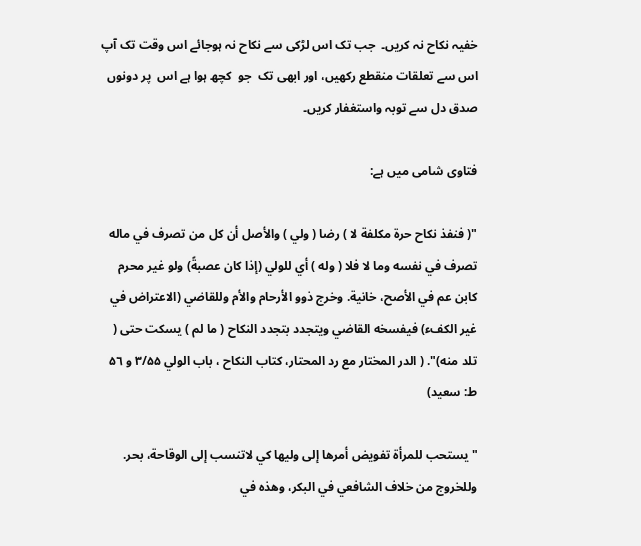خفیہ نکاح نہ کریں۔  جب تک اس لڑکی سے نکاح نہ ہوجائے اس وقت تک آپ اس سے تعلقات منقطع رکھیں، اور ابھی تک  جو  کچھ ہوا ہے اس  پر دونوں صدق دل سے توبہ واستغفار کریں۔

فتاوی شامی میں ہے:

"( فنفذ نكاح حرة مكلفة لا ) رضا ( ولي ) والأصل أن كل من تصرف في ماله تصرف في نفسه وما لا فلا ( وله ) أي للولي (إذا كان عصبةً) ولو غير محرم كابن عم في الأصح، خانية. وخرج ذوو الأرحام والأم وللقاضي (الاعتراض في غير الكفء) فيفسخه القاضي ويتجدد بتجدد النكاح ( ما لم ) يسكت حتى ( تلد منه)". ( الدر المختار مع رد المحتار، كتاب النكاح ، باب الولي ۳/۵۵ و ۵٦ ط: سعيد)

"يستحب للمرأة تفويض أمرها إلى وليها كي لاتنسب إلى الوقاحة، بحر. وللخروج من خلاف الشافعي في البكر، وهذه في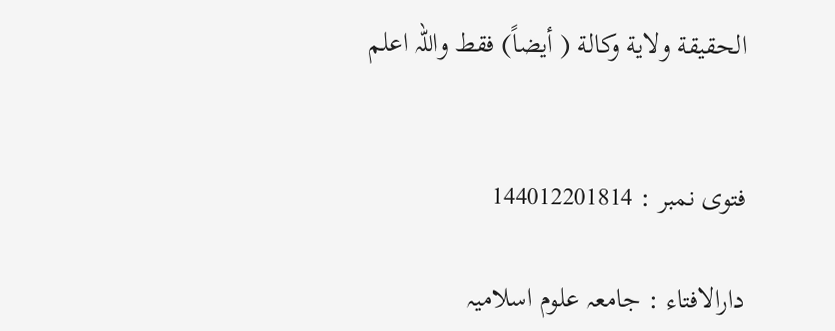الحقيقة ولاية وكالة ( أيضاً) فقط واللہ اعلم


فتوی نمبر : 144012201814

دارالافتاء : جامعہ علوم اسلامیہ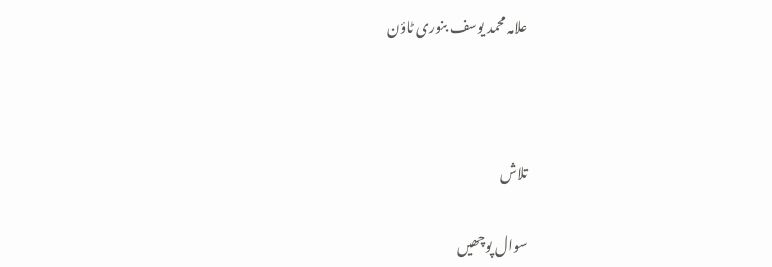علامہ محمد یوسف بنوری ٹاؤن



تلاش

سوال پوچھیں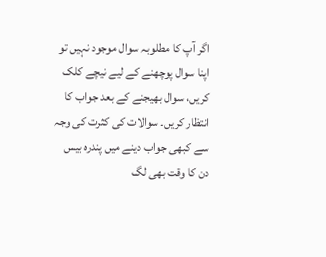اگر آپ کا مطلوبہ سوال موجود نہیں تو اپنا سوال پوچھنے کے لیے نیچے کلک کریں، سوال بھیجنے کے بعد جواب کا انتظار کریں۔ سوالات کی کثرت کی وجہ سے کبھی جواب دینے میں پندرہ بیس دن کا وقت بھی لگ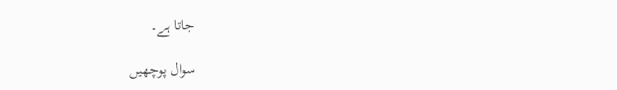جاتا ہے۔

سوال پوچھیں